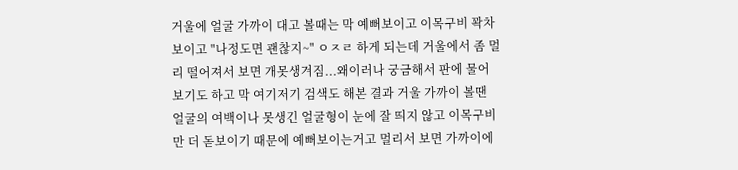거울에 얼굴 가까이 대고 볼때는 막 예뻐보이고 이목구비 꽉차보이고 "나정도면 괜찮지~" ㅇㅈㄹ 하게 되는데 거울에서 좀 멀리 떨어져서 보면 개못생겨짐...왜이러나 궁금해서 판에 물어보기도 하고 막 여기저기 검색도 해본 결과 거울 가까이 볼땐 얼굴의 여백이나 못생긴 얼굴형이 눈에 잘 띄지 않고 이목구비만 더 돋보이기 때문에 예뻐보이는거고 멀리서 보면 가까이에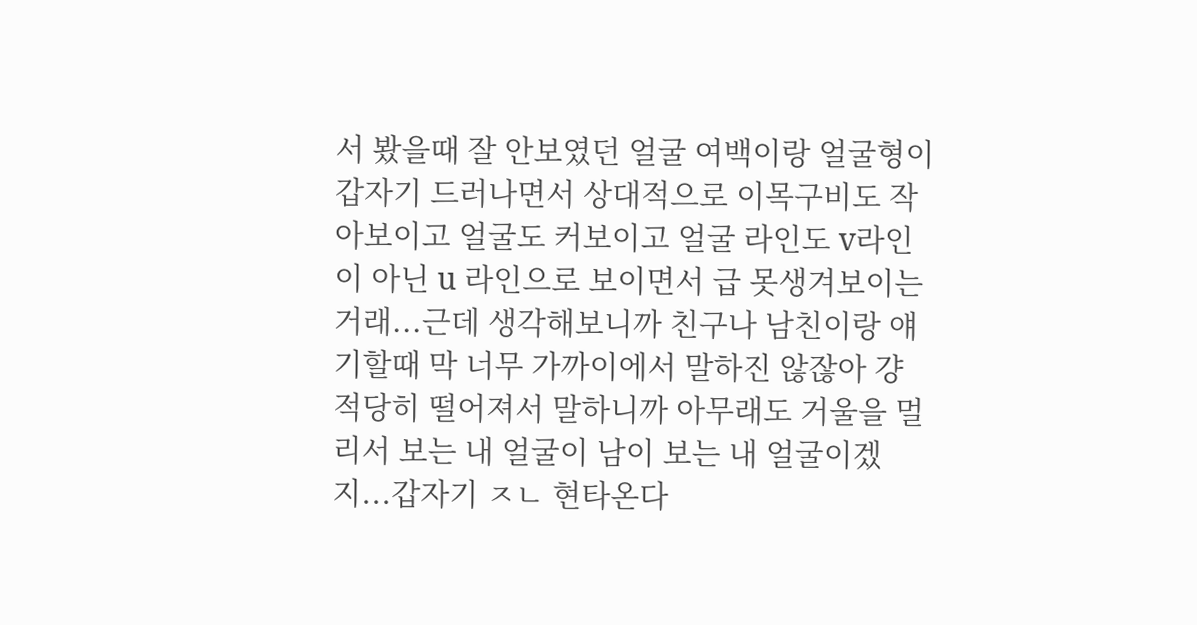서 봤을때 잘 안보였던 얼굴 여백이랑 얼굴형이 갑자기 드러나면서 상대적으로 이목구비도 작아보이고 얼굴도 커보이고 얼굴 라인도 v라인이 아닌 u 라인으로 보이면서 급 못생겨보이는거래...근데 생각해보니까 친구나 남친이랑 얘기할때 막 너무 가까이에서 말하진 않잖아 걍 적당히 떨어져서 말하니까 아무래도 거울을 멀리서 보는 내 얼굴이 남이 보는 내 얼굴이겠지...갑자기 ㅈㄴ 현타온다